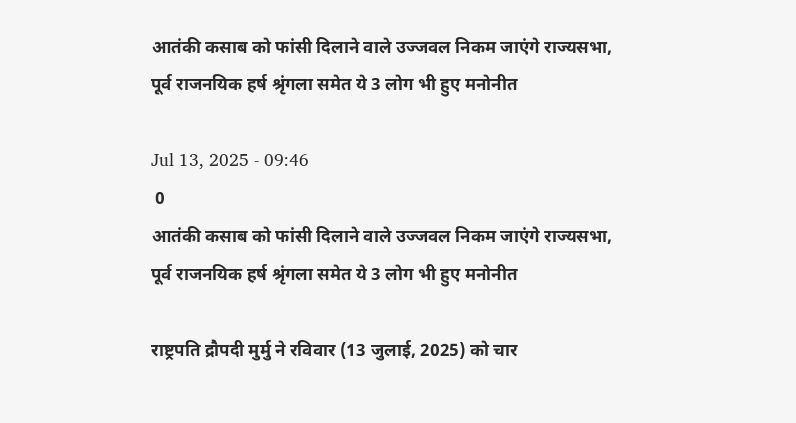आतंकी कसाब को फांसी दिलाने वाले उज्जवल निकम जाएंगे राज्यसभा, पूर्व राजनयिक हर्ष श्रृंगला समेत ये 3 लोग भी हुए मनोनीत

Jul 13, 2025 - 09:46
 0
आतंकी कसाब को फांसी दिलाने वाले उज्जवल निकम जाएंगे राज्यसभा, पूर्व राजनयिक हर्ष श्रृंगला समेत ये 3 लोग भी हुए मनोनीत

राष्ट्रपति द्रौपदी मुर्मु ने रविवार (13 जुलाई, 2025) को चार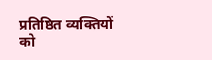प्रतिष्ठित व्यक्तियों को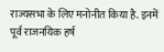राज्यसभा के लिए मनोनीत किया है. इनमें पूर्व राजनयिक हर्ष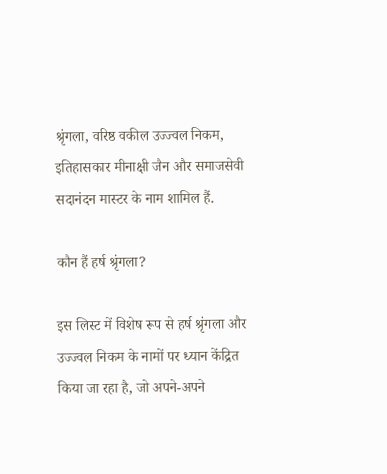श्रृंगला, वरिष्ठ वकील उज्ज्वल निकम, इतिहासकार मीनाक्षी जैन और समाजसेवी सदानंदन मास्टर के नाम शामिल हैं.

कौन हैं हर्ष श्रृंगला?

इस लिस्ट में विशेष रूप से हर्ष श्रृंगला और उज्ज्वल निकम के नामों पर ध्यान केंद्रित किया जा रहा है, जो अपने-अपने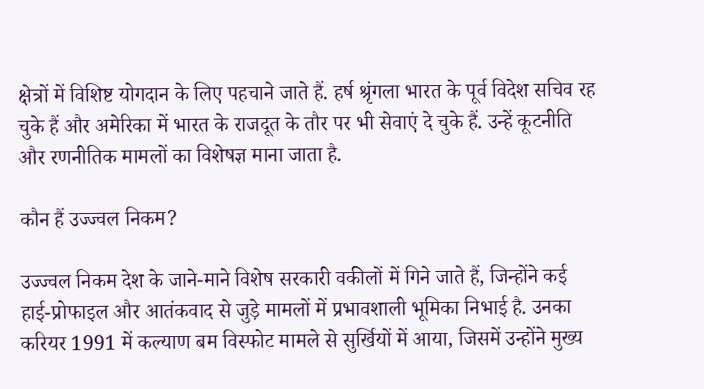क्षेत्रों में विशिष्ट योगदान के लिए पहचाने जाते हैं. हर्ष श्रृंगला भारत के पूर्व विदेश सचिव रह चुके हैं और अमेरिका में भारत के राजदूत के तौर पर भी सेवाएं दे चुके हैं. उन्हें कूटनीति और रणनीतिक मामलों का विशेषज्ञ माना जाता है.

कौन हैं उज्ज्वल निकम?

उज्ज्वल निकम देश के जाने-माने विशेष सरकारी वकीलों में गिने जाते हैं, जिन्होंने कई हाई-प्रोफाइल और आतंकवाद से जुड़े मामलों में प्रभावशाली भूमिका निभाई है. उनका करियर 1991 में कल्याण बम विस्फोट मामले से सुर्खियों में आया, जिसमें उन्होंने मुख्य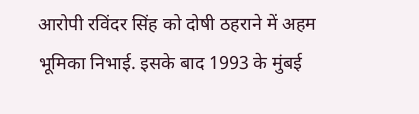आरोपी रविंदर सिंह को दोषी ठहराने में अहम भूमिका निभाई. इसके बाद 1993 के मुंबई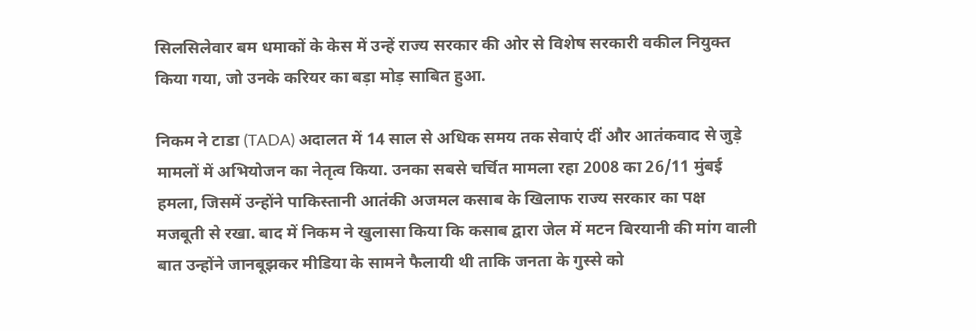सिलसिलेवार बम धमाकों के केस में उन्हें राज्य सरकार की ओर से विशेष सरकारी वकील नियुक्त किया गया, जो उनके करियर का बड़ा मोड़ साबित हुआ.

निकम ने टाडा (TADA) अदालत में 14 साल से अधिक समय तक सेवाएं दीं और आतंकवाद से जुड़े मामलों में अभियोजन का नेतृत्व किया. उनका सबसे चर्चित मामला रहा 2008 का 26/11 मुंबई हमला, जिसमें उन्होंने पाकिस्तानी आतंकी अजमल कसाब के खिलाफ राज्य सरकार का पक्ष मजबूती से रखा. बाद में निकम ने खुलासा किया कि कसाब द्वारा जेल में मटन बिरयानी की मांग वाली बात उन्होंने जानबूझकर मीडिया के सामने फैलायी थी ताकि जनता के गुस्से को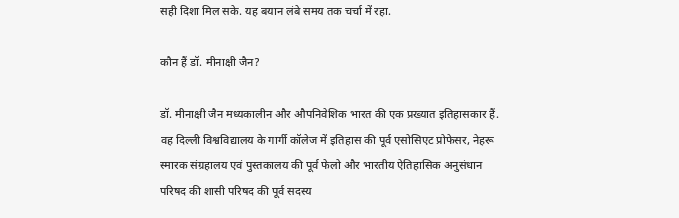सही दिशा मिल सके. यह बयान लंबे समय तक चर्चा में रहा.

कौन हैं डॉ. मीनाक्षी जैन?

डॉ. मीनाक्षी जैन मध्यकालीन और औपनिवेशिक भारत की एक प्रख्यात इतिहासकार हैं. वह दिल्ली विश्वविद्यालय के गार्गी कॉलेज में इतिहास की पूर्व एसोसिएट प्रोफेसर, नेहरू स्मारक संग्रहालय एवं पुस्तकालय की पूर्व फेलो और भारतीय ऐतिहासिक अनुसंधान परिषद की शासी परिषद की पूर्व सदस्य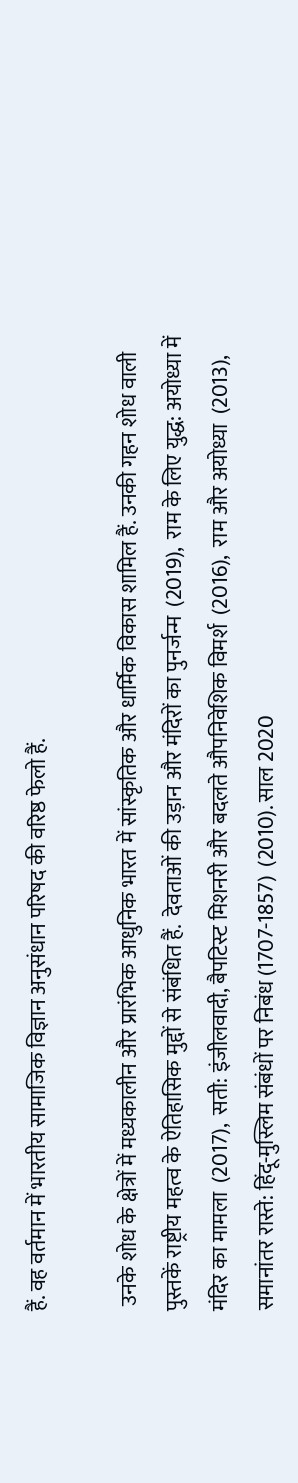हैं. वह वर्तमान में भारतीय सामाजिक विज्ञान अनुसंधान परिषद की वरिष्ठ फेलो हैं.

 उनके शोध के क्षेत्रों में मध्यकालीन और प्रारंभिक आधुनिक भारत में सांस्कृतिक और धार्मिक विकास शामिल हैं. उनकी गहन शोध वाली पुस्तकें राष्ट्रीय महत्व के ऐतिहासिक मुद्दों से संबंधित हैं.  देवताओं की उड़ान और मंदिरों का पुनर्जन्म  (2019),  राम के लिए युद्ध: अयोध्या में मंदिर का मामला  (2017),  सती: इंजीलवादी, बैपटिस्ट मिशनरी और बदलते औपनिवेशिक विमर्श  (2016),  राम और अयोध्या  (2013),  समानांतर रास्ते: हिंदू-मुस्लिम संबंधों पर निबंध (1707-1857)  (2010). साल 2020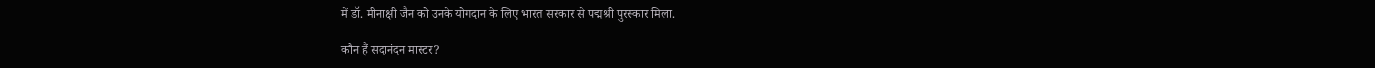में डॉ. मीनाक्षी जैन को उनके योगदान के लिए भारत सरकार से पद्मश्री पुरस्कार मिला.

कौन हैं सदानंदन मास्टर?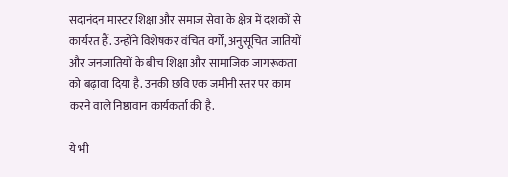सदानंदन मास्टर शिक्षा और समाज सेवा के क्षेत्र में दशकों से कार्यरत हैं. उन्होंने विशेषकर वंचित वर्गों, अनुसूचित जातियों और जनजातियों के बीच शिक्षा और सामाजिक जागरूकता को बढ़ावा दिया है. उनकी छवि एक जमीनी स्तर पर काम करने वाले निष्ठावान कार्यकर्ता की है.

ये भी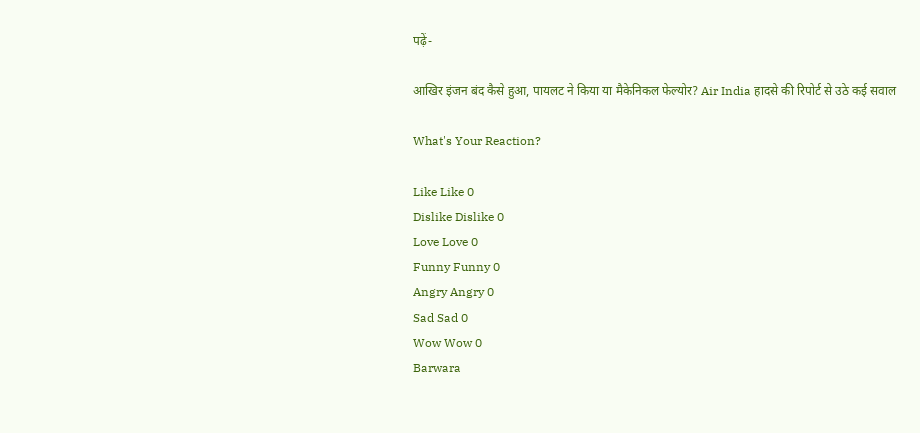पढ़ें-

आखिर इंजन बंद कैसे हुआ, पायलट ने किया या मैकेनिकल फेल्योर? Air India हादसे की रिपोर्ट से उठे कई सवाल

What's Your Reaction?

Like Like 0
Dislike Dislike 0
Love Love 0
Funny Funny 0
Angry Angry 0
Sad Sad 0
Wow Wow 0
Barwara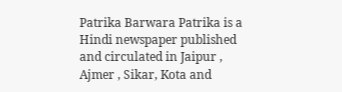Patrika Barwara Patrika is a Hindi newspaper published and circulated in Jaipur , Ajmer , Sikar, Kota and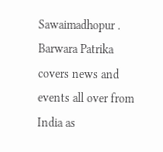Sawaimadhopur . Barwara Patrika covers news and events all over from India as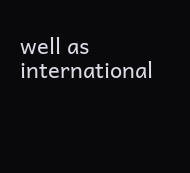well as international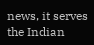news, it serves the Indian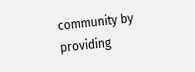community by providing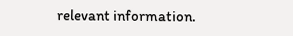relevant information.